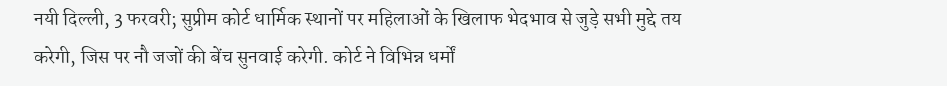नयी दिल्ली, 3 फरवरी; सुप्रीम कोर्ट धार्मिक स्थानों पर महिलाओं के खिलाफ भेदभाव से जुड़े सभी मुद्दे तय करेगी, जिस पर नौ जजों की बेंच सुनवाई करेगी. कोर्ट ने विभिन्न धर्मों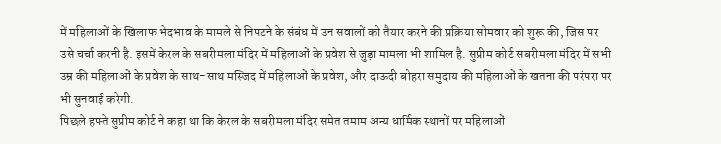में महिलाओं के खिलाफ भेदभाव के मामले से निपटने के संबंध में उन सवालों को तैयार करने की प्रक्रिया सोमवार को शुरू की, जिस पर उसे चर्चा करनी है. इसमें केरल के सबरीमला मंदिर में महिलाओं के प्रवेश से जुड़ा मामला भी शामिल है. सुप्रीम कोर्ट सबरीमला मंदिर में सभी उम्र की महिलाओं के प्रवेश के साथ-साथ मस्जिद में महिलाओं के प्रवेश, और दाऊदी बोहरा समुदाय की महिलाओं के खतना की परंपरा पर भी सुनवाई करेगी.
पिछले हफ्ते सुप्रीम कोर्ट ने कहा था कि केरल के सबरीमला मंदिर समेत तमाम अन्य धार्मिक स्थानों पर महिलाओं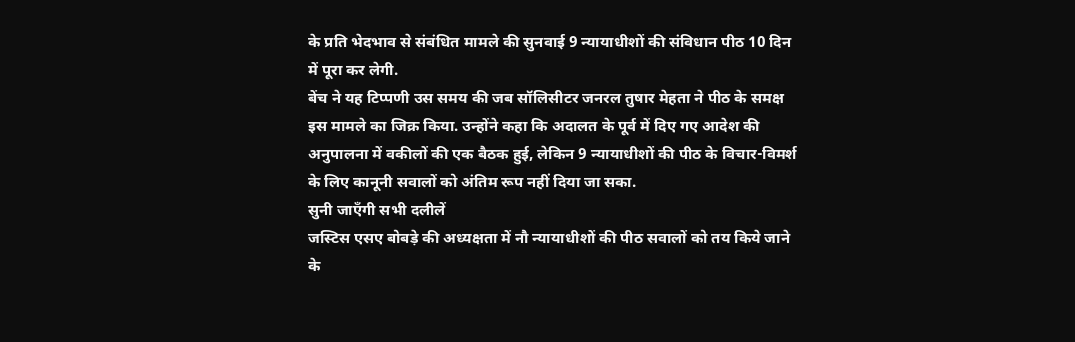के प्रति भेदभाव से संबंधित मामले की सुनवाई 9 न्यायाधीशों की संविधान पीठ 10 दिन में पूरा कर लेगी.
बेंच ने यह टिप्पणी उस समय की जब सॉलिसीटर जनरल तुषार मेहता ने पीठ के समक्ष इस मामले का जिक्र किया. उन्होंने कहा कि अदालत के पूर्व में दिए गए आदेश की अनुपालना में वकीलों की एक बैठक हुई, लेकिन 9 न्यायाधीशों की पीठ के विचार-विमर्श के लिए कानूनी सवालों को अंतिम रूप नहीं दिया जा सका.
सुनी जाएँगी सभी दलीलें
जस्टिस एसए बोबड़े की अध्यक्षता में नौ न्यायाधीशों की पीठ सवालों को तय किये जाने के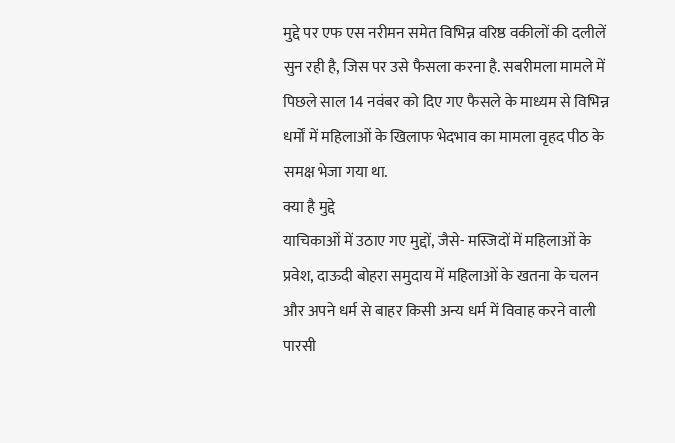मुद्दे पर एफ एस नरीमन समेत विभिन्न वरिष्ठ वकीलों की दलीलें सुन रही है, जिस पर उसे फैसला करना है. सबरीमला मामले में पिछले साल 14 नवंबर को दिए गए फैसले के माध्यम से विभिन्न धर्मों में महिलाओं के खिलाफ भेदभाव का मामला वृहद पीठ के समक्ष भेजा गया था.
क्या है मुद्दे
याचिकाओं में उठाए गए मुद्दों, जैसे- मस्जिदों में महिलाओं के प्रवेश, दाऊदी बोहरा समुदाय में महिलाओं के खतना के चलन और अपने धर्म से बाहर किसी अन्य धर्म में विवाह करने वाली पारसी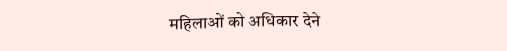महिलाओं को अधिकार देने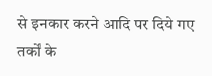से इनकार करने आदि पर दिये गए तर्कों के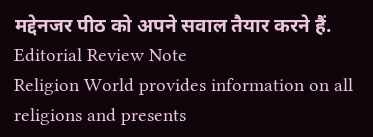मद्देनजर पीठ को अपने सवाल तैयार करने हैं.
Editorial Review Note
Religion World provides information on all religions and presents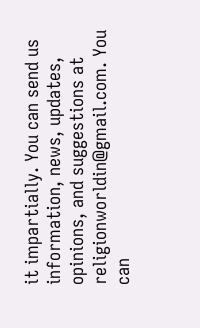it impartially. You can send us information, news, updates, opinions, and suggestions at religionworldin@gmail.com. You can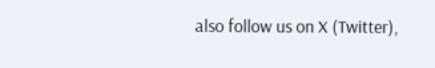also follow us on X (Twitter),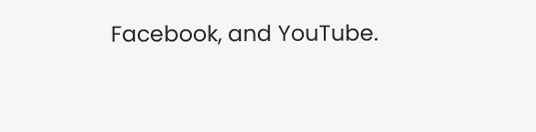Facebook, and YouTube.